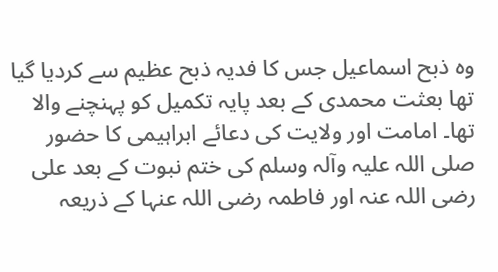وہ ذبح اسماعیل جس کا فدیہ ذبح عظیم سے کردیا گیا تھا بعثت محمدی کے بعد پایہ تکمیل کو پہنچنے والا تھا۔ امامت اور ولایت کی دعائے ابراہیمی کا حضور صلی اللہ علیہ وآلہ وسلم کی ختم نبوت کے بعد علی رضی اللہ عنہ اور فاطمہ رضی اللہ عنہا کے ذریعہ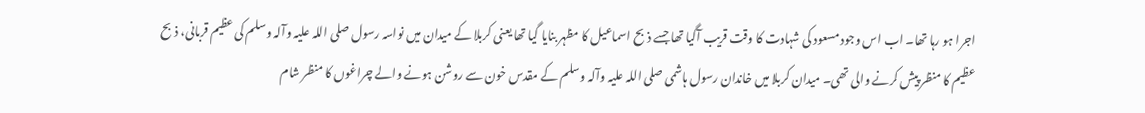اجرا ہو رہا تھا۔ اب اس وجود مسعود کی شہادت کا وقت قریب آگیا تھا جسے ذبح اسماعیل کا مظہر بنایا گیا تھا یعنی کربلا کے میدان میں نواسہ رسول صلی اللہ علیہ وآلہ وسلم کی عظیم قربانی، ذبح عظیم کا منظر پیش کرنے والی تھی۔ میدان کربلا میں خاندان رسول ہاشمی صلی اللہ علیہ وآلہ وسلم کے مقدس خون سے روشن ہونے والے چراغوں کا منظر شام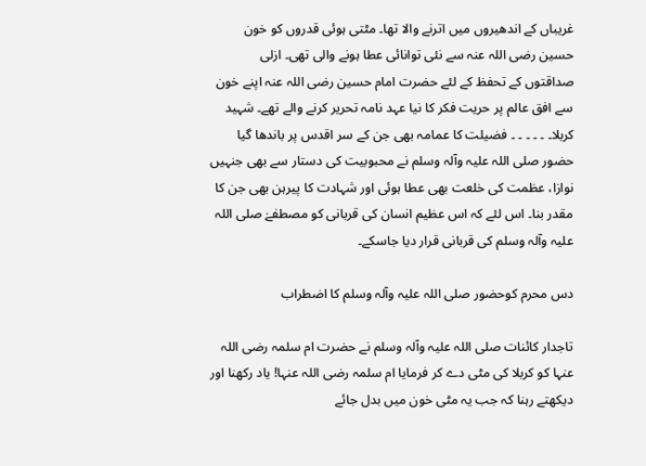غریباں کے اندھیروں میں اترنے والا تھا۔ مٹتی ہوئی قدروں کو خون حسین رضی اللہ عنہ سے نئی توانائی عطا ہونے والی تھی۔ ازلی صداقتوں کے تحفظ کے لئے حضرت امام حسین رضی اللہ عنہ اپنے خون سے افق عالم پر حریت فکر کا نیا عہد نامہ تحریر کرنے والے تھے۔ شہید کربلا۔ ۔ ۔ ۔ ۔ ۔ فضیلت کا عمامہ بھی جن کے سر اقدس پر باندھا گیا حضور صلی اللہ علیہ وآلہ وسلم نے محبوبیت کی دستار سے بھی جنہیں نوازا، عظمت کی خلعت بھی عطا ہوئی اور شہادت کا پیرہن بھی جن کا مقدر بنا۔ اس لئے کہ اس عظیم انسان کی قربانی کو مصطفےٰ صلی اللہ علیہ وآلہ وسلم کی قربانی قرار دیا جاسکے۔

دس محرم کوحضور صلی اللہ علیہ وآلہ وسلم کا اضطراب

تاجدار کائنات صلی اللہ علیہ وآلہ وسلم نے حضرت ام سلمہ رضی اللہ عنہا کو کربلا کی مٹی دے کر فرمایا ام سلمہ رضی اللہ عنہا! یاد رکھنا اور دیکھتے رہنا کہ جب یہ مٹی خون میں بدل جائے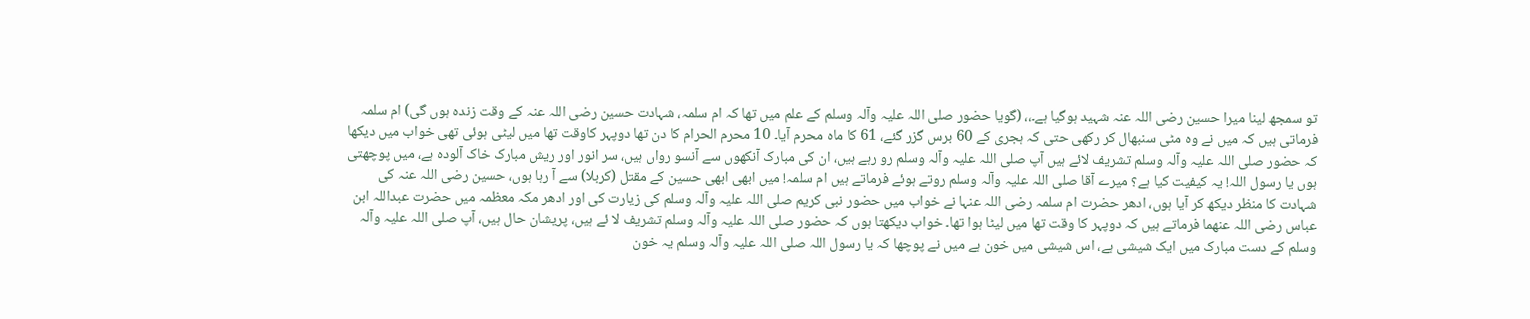تو سمجھ لینا میرا حسین رضی اللہ عنہ شہید ہوگیا ہے۔،، (گویا حضور صلی اللہ علیہ وآلہ وسلم کے علم میں تھا کہ ام سلمہ، شہادت حسین رضی اللہ عنہ کے وقت زندہ ہوں گی) ام سلمہ فرماتی ہیں کہ میں نے وہ مٹی سنبھال کر رکھی حتی کہ ہجری کے 60 برس گزر گئے، 61 کا ماہ محرم آیا۔ 10 محرم الحرام کا دن تھا دوپہر کاوقت تھا میں لیٹی ہوئی تھی خواب میں دیکھا کہ حضور صلی اللہ علیہ وآلہ وسلم تشریف لائے ہیں آپ صلی اللہ علیہ وآلہ وسلم رو رہے ہیں، ان کی مبارک آنکھوں سے آنسو رواں ہیں، سر انور اور ریش مبارک خاک آلودہ ہے، میں پوچھتی ہوں یا رسول اللہ! یہ کیفیت کیا ہے؟ میرے آقا صلی اللہ علیہ وآلہ وسلم روتے ہوئے فرماتے ہیں ام سلمہ! میں ابھی ابھی حسین کے مقتل (کربلا) سے آ رہا ہوں، حسین رضی اللہ عنہ کی شہادت کا منظر دیکھ کر آیا ہوں، ادھر حضرت ام سلمہ رضی اللہ عنہا نے خواب میں حضور نبی کریم صلی اللہ علیہ وآلہ وسلم کی زیارت کی اور ادھر مکہ معظمہ میں حضرت عبداللہ ابن عباس رضی اللہ عنھما فرماتے ہیں کہ دوپہر کا وقت تھا میں لیٹا ہوا تھا۔ خواب دیکھتا ہوں کہ حضور صلی اللہ علیہ وآلہ وسلم تشریف لا ئے ہیں، پریشان حال ہیں، آپ صلی اللہ علیہ وآلہ وسلم کے دست مبارک میں ایک شیشی ہے، اس شیشی میں خون ہے میں نے پوچھا کہ یا رسول اللہ صلی اللہ علیہ وآلہ وسلم یہ خون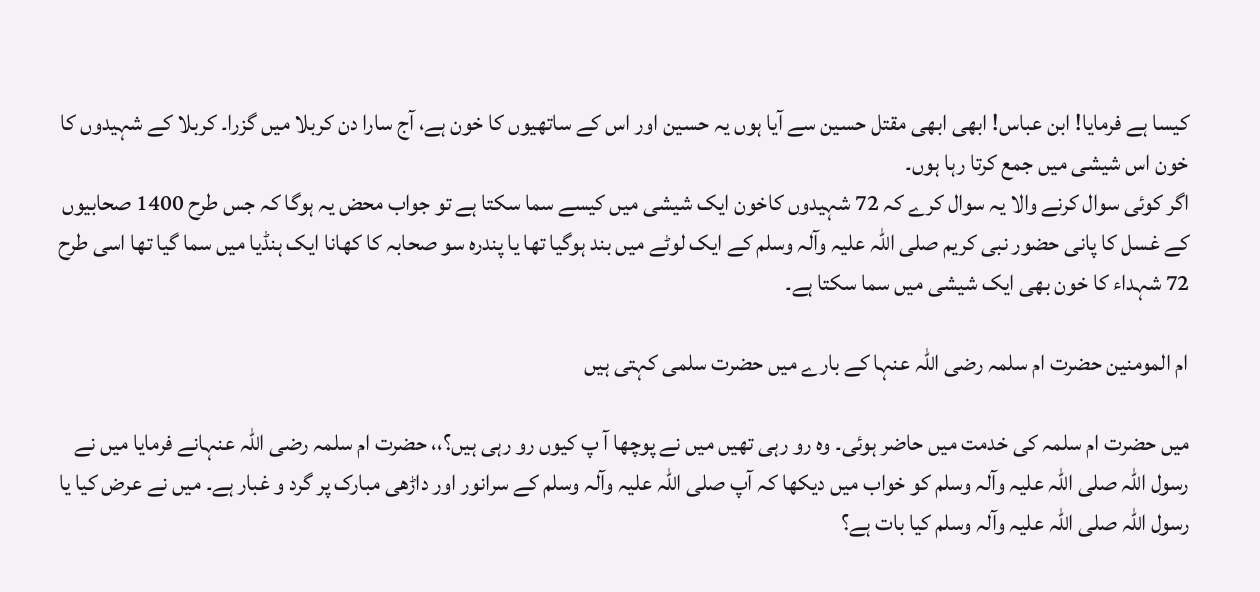کیسا ہے فرمایا! ابن عباس! ابھی ابھی مقتل حسین سے آیا ہوں یہ حسین اور اس کے ساتھیوں کا خون ہے، آج سارا دن کربلا میں گزرا۔ کربلا کے شہیدوں کا خون اس شیشی میں جمع کرتا رہا ہوں۔
اگر کوئی سوال کرنے والا یہ سوال کرے کہ 72 شہیدوں کاخون ایک شیشی میں کیسے سما سکتا ہے تو جواب محض یہ ہوگا کہ جس طرح 1400 صحابیوں کے غسل کا پانی حضور نبی کریم صلی اللہ علیہ وآلہ وسلم کے ایک لوٹے میں بند ہوگیا تھا یا پندرہ سو صحابہ کا کھانا ایک ہنڈیا میں سما گیا تھا اسی طرح 72 شہداء کا خون بھی ایک شیشی میں سما سکتا ہے۔

ام المومنین حضرت ام سلمہ رضی اللہ عنہا کے بارے میں حضرت سلمی کہتی ہیں

میں حضرت ام سلمہ کی خدمت میں حاضر ہوئی۔ وہ رو رہی تھیں میں نے پوچھا آ پ کیوں رو رہی ہیں؟،، حضرت ام سلمہ رضی اللہ عنہانے فرمایا میں نے رسول اللہ صلی اللہ علیہ وآلہ وسلم کو خواب میں دیکھا کہ آپ صلی اللہ علیہ وآلہ وسلم کے سرانور اور داڑھی مبارک پر گرد و غبار ہے۔ میں نے عرض کیا یا رسول اللہ صلی اللہ علیہ وآلہ وسلم کیا بات ہے؟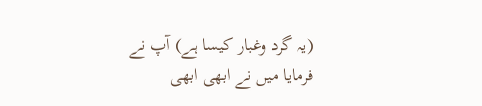(یہ گرد وغبار کیسا ہے) آپ نے فرمایا میں نے ابھی ابھی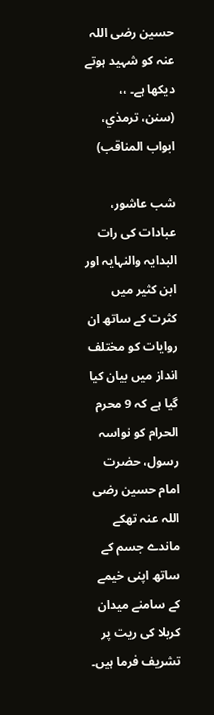حسین رضی اللہ عنہ کو شہید ہوتے دیکھا ہے۔ ،،
(سنن، ترمذي، ابواب المناقب)

شب عاشور، عبادات کی رات
البدایہ والنہایہ اور ابن کثیر میں کثرت کے ساتھ ان روایات کو مختلف انداز میں بیان کیا گیا ہے کہ 9 محرم الحرام کو نواسہ رسول، حضرت امام حسین رضی اللہ عنہ تھکے ماندے جسم کے ساتھ اپنی خیمے کے سامنے میدان کربلا کی ریت پر تشریف فرما ہیں۔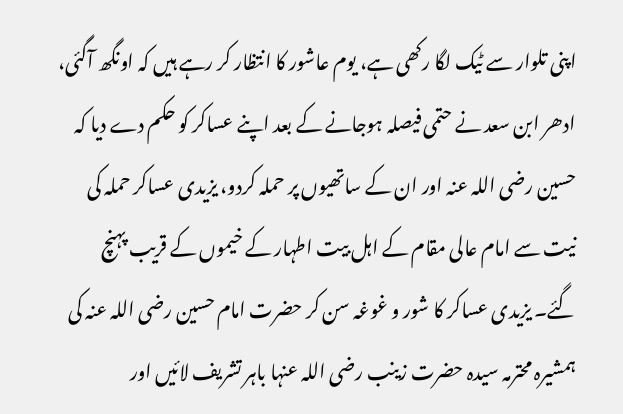اپنی تلوار سے ٹیک لگا رکھی ہے، یوم عاشور کا انتظار کر رہے ہیں کہ اونگھ آگئی، ادھر ابن سعد نے حتمی فیصلہ ہوجانے کے بعد اپنے عساکر کو حکم دے دیا کہ حسین رضی اللہ عنہ اور ان کے ساتھیوں پر حملہ کردو، یزیدی عساکر حملہ کی نیت سے امام عالی مقام کے اہل بیت اطہار کے خیموں کے قریب پہنچ گئے۔ یزیدی عساکر کا شور و غوغہ سن کر حضرت امام حسین رضی اللہ عنہ کی ہمشیرہ محترمہ سیدہ حضرت زینب رضی اللہ عنہا باہر تشریف لائیں اور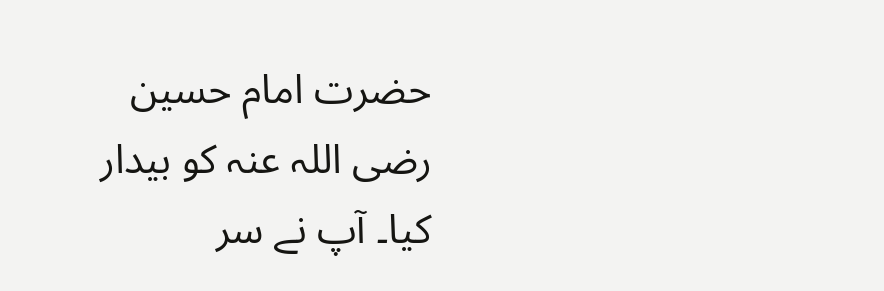حضرت امام حسین رضی اللہ عنہ کو بیدار کیا۔ آپ نے سر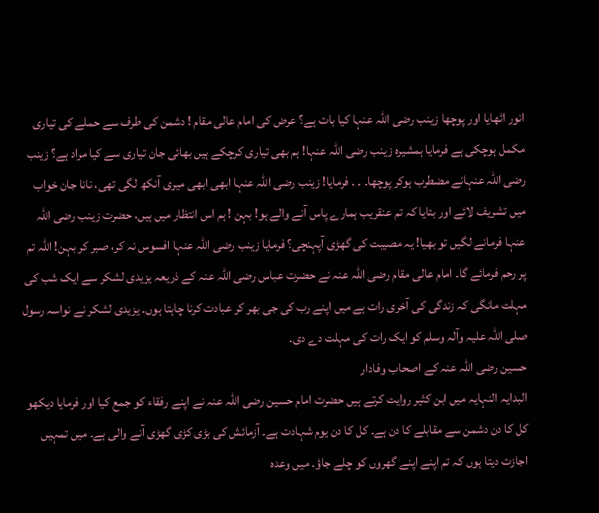انور اٹھایا اور پوچھا زینب رضی اللہ عنہا کیا بات ہے؟ عرض کی امام عالی مقام ! دشمن کی طرف سے حملے کی تیاری مکمل ہوچکی ہے فرمایا ہمشیرہ زینب رضی اللہ عنہا! ہم بھی تیاری کرچکے ہیں بھائی جان تیاری سے کیا مراد ہے؟ زینب رضی اللہ عنہانے مضطرب ہوکر پوچھا۔ ۔ ۔ فرمایا! زینب رضی اللہ عنہا ابھی ابھی میری آنکھ لگی تھی، نانا جان خواب میں تشریف لائے اور بتایا کہ تم عنقریب ہمارے پاس آنے والے ہو! بہن ! ہم اس انتظار میں ہیں، حضرت زینب رضی اللہ عنہا فرمانے لگیں تو بھیا! یہ مصیبت کی گھڑی آپہنچی؟ فرمایا زینب رضی اللہ عنہا افسوس نہ کر، صبر کر بہن! اللہ تم پر رحم فرمائے گا۔ امام عالی مقام رضی اللہ عنہ نے حضرت عباس رضی اللہ عنہ کے ذریعہ یزیدی لشکر سے ایک شب کی مہلت مانگی کہ زندگی کی آخری رات ہے میں اپنے رب کی جی بھر کر عبادت کرنا چاہتا ہوں۔ یزیدی لشکر نے نواسہ رسول صلی اللہ علیہ وآلہ وسلم کو ایک رات کی مہلت دے دی۔
حسین رضی اللہ عنہ کے اصحاب وفادار
البدایہ النہایہ میں ابن کثیر روایت کرتے ہیں حضرت امام حسین رضی اللہ عنہ نے اپنے رفقاء کو جمع کیا اور فرمایا دیکھو کل کا دن دشمن سے مقابلے کا دن ہے۔ کل کا دن یوم شہادت ہے۔ آزمائش کی بڑی کڑی گھڑی آنے والی ہے۔ میں تمہیں اجازت دیتا ہوں کہ تم اپنے اپنے گھروں کو چلے جاؤ۔ میں وعدہ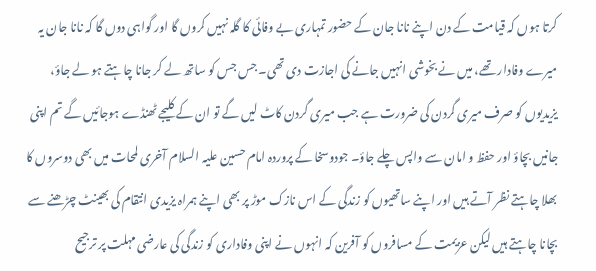کرتا ہوں کہ قیامت کے دن اپنے نانا جان کے حضور تمہاری بے وفائی کا گلہ نہیں کروں گا اور گواہی دوں گا کہ نانا جان یہ میرے وفادار تھے، میں نے بخوشی انہیں جانے کی اجازت دی تھی۔ جس جس کو ساتھ لے کر جانا چاہتے ہو لے جاؤ، یزیدیوں کو صرف میری گردن کی ضرورت ہے جب میری گردن کاٹ لیں گے تو ان کے کلیجے ٹھنڈے ہوجائیں گے تم اپنی جانیں بچاؤ اور حفظ و امان سے واپس چلے جاؤ۔ جودوسخا کے پروردہ امام حسین علیہ السلام آخری لمحات میں بھی دوسروں کا بھلا چاہتے نظر آتے ہیں اور اپنے ساتھیوں کو زندگی کے اس نازک موڑ پر بھی اپنے ہمراہ یزیدی انتقام کی بھینٹ چڑھنے سے بچانا چاہتے ہیں لیکن عزیمت کے مسافروں کو آفرین کہ انہوں نے اپنی وفاداری کو زندگی کی عارضی مہلت پر ترجیح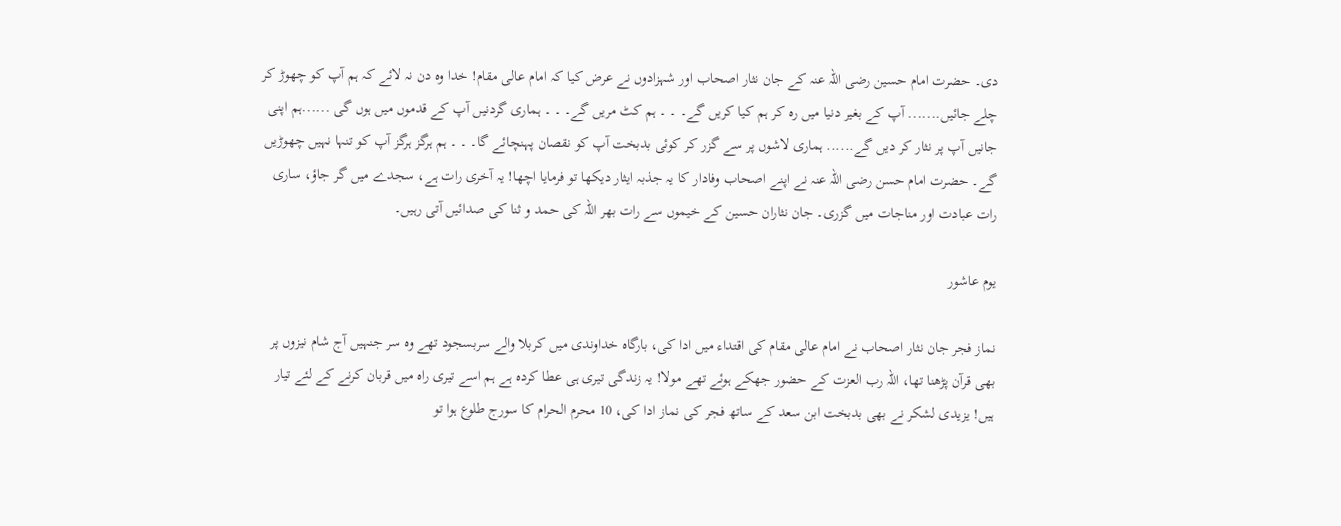دی۔ حضرت امام حسین رضی اللہ عنہ کے جان نثار اصحاب اور شہزادوں نے عرض کیا کہ امام عالی مقام! خدا وہ دن نہ لائے کہ ہم آپ کو چھوڑ کر چلے جائیں....... آپ کے بغیر دنیا میں رہ کر ہم کیا کریں گے۔ ۔ ۔ ہم کٹ مریں گے۔ ۔ ۔ ہماری گردنیں آپ کے قدموں میں ہوں گی ......ہم اپنی جانیں آپ پر نثار کر دیں گے...... ہماری لاشوں پر سے گزر کر کوئی بدبخت آپ کو نقصان پہنچائے گا۔ ۔ ۔ ہم ہرگز ہرگز آپ کو تنہا نہیں چھوڑیں گے۔ حضرت امام حسن رضی اللہ عنہ نے اپنے اصحاب وفادار کا یہ جذبہ ایثار دیکھا تو فرمایا اچھا! یہ آخری رات ہے، سجدے میں گر جاؤ، ساری رات عبادت اور مناجات میں گزری۔ جان نثاران حسین کے خیموں سے رات بھر اللہ کی حمد و ثنا کی صدائیں آتی رہیں۔

یوم عاشور

نماز فجر جان نثار اصحاب نے امام عالی مقام کی اقتداء میں ادا کی، بارگاہ خداوندی میں کربلا والے سربسجود تھے وہ سر جنہیں آج شام نیزوں پر بھی قرآن پڑھنا تھا، اللہ رب العزت کے حضور جھکے ہوئے تھے مولا! یہ زندگی تیری ہی عطا کردہ ہے ہم اسے تیری راہ میں قربان کرنے کے لئے تیار ہیں! یزیدی لشکر نے بھی بدبخت ابن سعد کے ساتھ فجر کی نماز ادا کی، 10 محرم الحرام کا سورج طلوع ہوا تو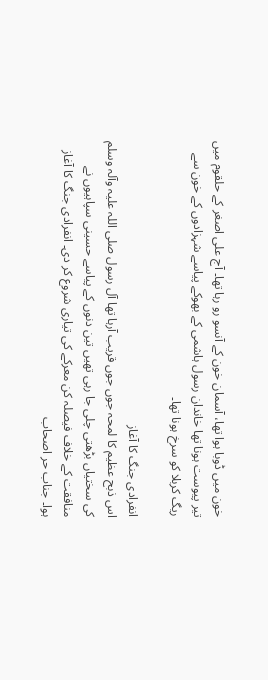خون میں ڈوبا ہوا تھا، آسمان خون کے آنسو رو رہا تھا۔ آج علی اصغر کے حلقوم میں تیر پیوست ہونا تھا خاندان رسول ہاشمی کے بھوکے پیاسے شہزادوں کے خون سے ریگ کربلا کو سرخ ہونا تھا۔

انفرادی جنگ کا آغاز
اس ذبح عظیم کا لمحہ جوں جوں قریب آرہا تھا آل رسول صلی اللہ علیہ وآلہ وسلم کی سختیاں بڑھتی چلی جا رہی تھیں تین دنوں کے پیاسے حسینی سپاہیوں نے منافقت کے خلاف فیصلہ کن معرکے کی تیاری شروع کر دی۔ انفرادی جنگ کا آغاز ہوا۔ جناب حر اصحاب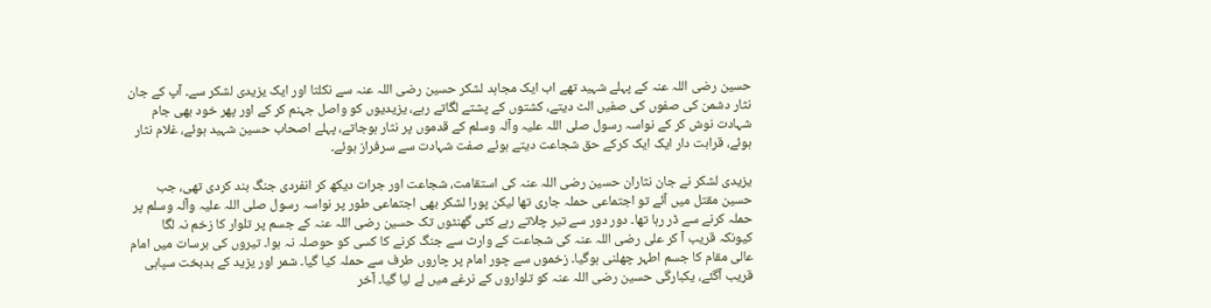حسین رضی اللہ عنہ کے پہلے شہید تھے اب ایک مجاہد لشکر حسین رضی اللہ عنہ سے نکلتا اور ایک یزیدی لشکر سے۔ آپ کے جان نثار دشمن کی صفوں کی صفیں الٹ دیتے، کشتوں کے پشتے لگاتے رہے، یزیدیوں کو واصل جہنم کر کے اور پھر خود بھی جام شہادت نوش کر کے نواسہ رسول صلی اللہ علیہ وآلہ وسلم کے قدموں پر نثار ہوجاتے، پہلے اصحاب حسین شہید ہوئے، غلام نثار ہوئے، قرابت دار ایک ایک کرکے حق شجاعت دیتے ہوئے صفت شہادت سے سرفراز ہوئے۔

یزیدی لشکر نے جان نثاران حسین رضی اللہ عنہ کی استقامت، شجاعت اور جرات دیکھ کر انفردی جنگ بند کردی تھی، جب حسین مقتل میں آئے تو اجتماعی حملہ جاری تھا لیکن پورا لشکر بھی اجتماعی طور پر نواسہ رسول صلی اللہ علیہ وآلہ وسلم پر حملہ کرنے سے ڈر رہا تھا۔ دور دور سے تیر چلاتے رہے کئی گھنٹوں تک حسین رضی اللہ عنہ کے جسم پر تلوار کا زخم نہ لگا کیونکہ قریب آ کر علی رضی اللہ عنہ کی شجاعت کے وارث سے جنگ کرنے کا کسی کو حوصلہ نہ ہوا۔ تیروں کی برسات میں امام عالی مقام کا جسم اطہر چھلنی ہوگیا۔ زخموں سے چور امام پر چاروں طرف سے حملہ کیا گیا۔ شمر اور یزید کے بدبخت سپاہی قریب آگئے، یکبارگی حسین رضی اللہ عنہ کو تلواروں کے نرغے میں لے لیا گیا۔ آخر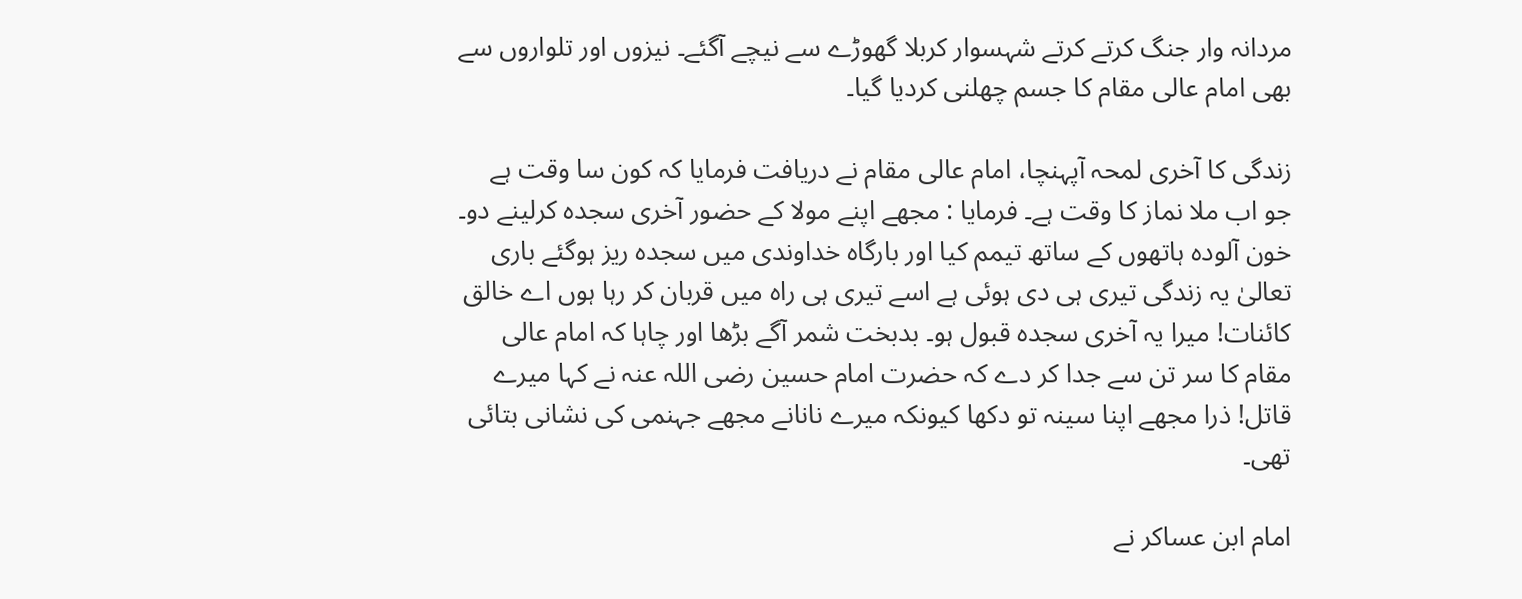مردانہ وار جنگ کرتے کرتے شہسوار کربلا گھوڑے سے نیچے آگئے۔ نیزوں اور تلواروں سے بھی امام عالی مقام کا جسم چھلنی کردیا گیا۔

زندگی کا آخری لمحہ آپہنچا، امام عالی مقام نے دریافت فرمایا کہ کون سا وقت ہے جو اب ملا نماز کا وقت ہے۔ فرمایا : مجھے اپنے مولا کے حضور آخری سجدہ کرلینے دو۔ خون آلودہ ہاتھوں کے ساتھ تیمم کیا اور بارگاہ خداوندی میں سجدہ ریز ہوگئے باری تعالیٰ یہ زندگی تیری ہی دی ہوئی ہے اسے تیری ہی راہ میں قربان کر رہا ہوں اے خالق کائنات! میرا یہ آخری سجدہ قبول ہو۔ بدبخت شمر آگے بڑھا اور چاہا کہ امام عالی مقام کا سر تن سے جدا کر دے کہ حضرت امام حسین رضی اللہ عنہ نے کہا میرے قاتل! ذرا مجھے اپنا سینہ تو دکھا کیونکہ میرے نانانے مجھے جہنمی کی نشانی بتائی تھی۔

امام ابن عساکر نے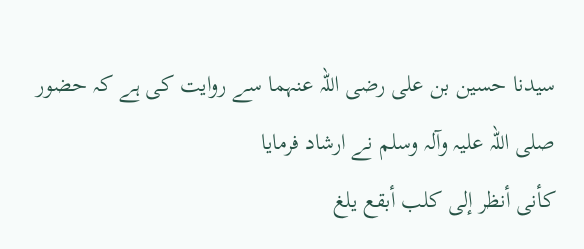سیدنا حسین بن علی رضی اللہ عنہما سے روایت کی ہے کہ حضور صلی اللہ علیہ وآلہ وسلم نے ارشاد فرمایا
کأنی أنظر إلی کلب أبقع يلغ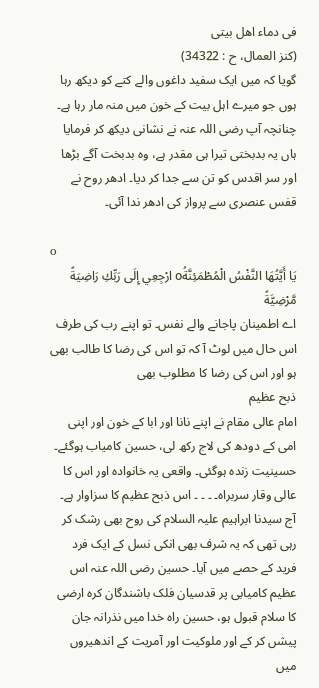فی دماء اهل بيتی
(کنز العمال، ح : 34322)
گویا کہ میں ایک سفید داغوں والے کتے کو دیکھ رہا ہوں جو میرے اہل بیت کے خون میں منہ مار رہا ہے۔
چنانچہ آپ رضی اللہ عنہ نے نشانی دیکھ کر فرمایا ہاں یہ بدبختی تیرا ہی مقدر ہے، وہ بدبخت آگے بڑھا اور سر اقدس کو تن سے جدا کر دیا۔ ادھر روح نے قفس عنصری سے پرواز کی ادھر ندا آئی۔

o
يَا أَيَّتُهَا النَّفْسُ الْمُطْمَئِنَّةُo ارْجِعِي إِلَى رَبِّكِ رَاضِيَةً مَّرْضِيَّةً
اے اطمینان پاجانے والے نفس۔ تو اپنے رب کی طرف اس حال میں لوٹ آ کہ تو اس کی رضا کا طالب بھی ہو اور اس کی رضا کا مطلوب بھی
ذبح عظیم
امام عالی مقام نے اپنے نانا اور ابا کے خون اور اپنی امی کے دودھ کی لاج رکھ لی، حسین کامیاب ہوگئے۔ حسینیت زندہ ہوگئی۔ واقعی یہ خانوادہ اور اس کا عالی وقار سربراہ۔ ۔ ۔ ۔ اس ذبح عظیم کا سزاوار ہے۔ آج سیدنا ابراہیم علیہ السلام کی روح بھی رشک کر رہی تھی کہ یہ شرف بھی انکی نسل کے ایک فرد فرید کے حصے میں آیا۔ حسین رضی اللہ عنہ اس عظیم کامیابی پر قدسیان فلک باشندگان کرہ ارضی کا سلام قبول ہو، حسین راہ خدا میں نذرانہ جان پیشں کر کے اور ملوکیت اور آمریت کے اندھیروں میں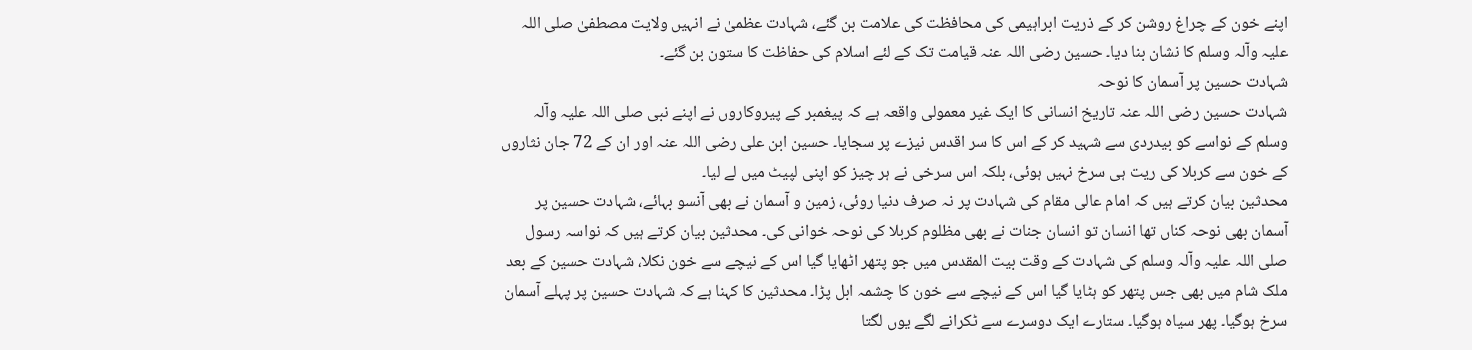اپنے خون کے چراغ روشن کر کے ذریت ابراہیمی کی محافظت کی علامت بن گئے، شہادت عظمیٰ نے انہیں ولایت مصطفیٰ صلی اللہ علیہ وآلہ وسلم کا نشان بنا دیا۔ حسین رضی اللہ عنہ قیامت تک کے لئے اسلام کی حفاظت کا ستون بن گئے۔
شہادت حسین پر آسمان کا نوحہ
شہادت حسین رضی اللہ عنہ تاریخ انسانی کا ایک غیر معمولی واقعہ ہے کہ پیغمبر کے پیروکاروں نے اپنے نبی صلی اللہ علیہ وآلہ وسلم کے نواسے کو بیدردی سے شہید کر کے اس کا سر اقدس نیزے پر سجایا۔ حسین ابن علی رضی اللہ عنہ اور ان کے 72 جان نثاروں کے خون سے کربلا کی ریت ہی سرخ نہیں ہوئی، بلکہ اس سرخی نے ہر چیز کو اپنی لپیٹ میں لے لیا۔
محدثین بیان کرتے ہیں کہ امام عالی مقام کی شہادت پر نہ صرف دنیا روئی، زمین و آسمان نے بھی آنسو بہائے، شہادت حسین پر آسمان بھی نوحہ کناں تھا انسان تو انسان جنات نے بھی مظلوم کربلا کی نوحہ خوانی کی۔ محدثین بیان کرتے ہیں کہ نواسہ رسول صلی اللہ علیہ وآلہ وسلم کی شہادت کے وقت بیت المقدس میں جو پتھر اٹھایا گیا اس کے نیچے سے خون نکلا، شہادت حسین کے بعد ملک شام میں بھی جس پتھر کو ہٹایا گیا اس کے نیچے سے خون کا چشمہ ابل پڑا۔ محدثین کا کہنا ہے کہ شہادت حسین پر پہلے آسمان سرخ ہوگیا۔ پھر سیاہ ہوگیا۔ ستارے ایک دوسرے سے ٹکرانے لگے یوں لگتا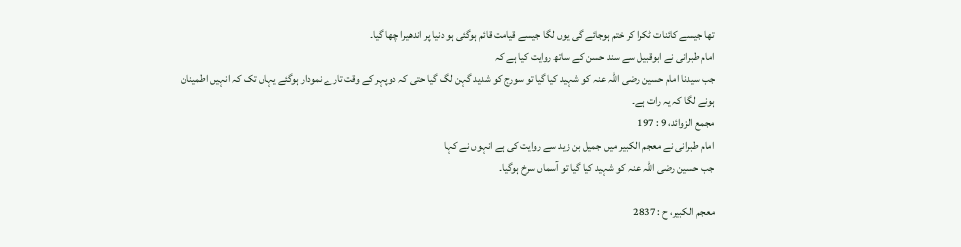تھا جیسے کائنات ٹکرا کر ختم ہوجائے گی یوں لگا جیسے قیامت قائم ہوگئی ہو دنیا پر اندھیرا چھا گیا۔
امام طبرانی نے ابوقبیل سے سند حسن کے ساتھ روایت کیا ہے کہ
جب سیدنا امام حسین رضی اللہ عنہ کو شہید کیا گیا تو سورج کو شدید گہن لگ گیا حتی کہ دوپہر کے وقت تارے نمودار ہوگئے یہاں تک کہ انہیں اطمینان ہونے لگا کہ یہ رات ہے۔
مجمع الزوائد، 9 : 197
امام طبرانی نے معجم الکبیر میں جمیل بن زید سے روایت کی ہے انہوں نے کہا
جب حسین رضی اللہ عنہ کو شہید کیا گیا تو آسماں سرخ ہوگیا۔

معجم الکبير، ح : 2837